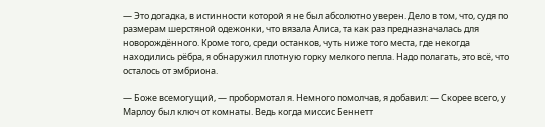— Это догадка, в истинности которой я не был абсолютно уверен. Дело в том, что, судя по размерам шерстяной одежонки, что вязала Алиса, та как раз предназначалась для новорождённого. Кроме того, среди останков, чуть ниже того места, где некогда находились рёбра, я обнаружил плотную горку мелкого пепла. Надо полагать, это всё, что осталось от эмбриона.

— Боже всемогущий, — пробормотал я. Немного помолчав, я добавил: — Скорее всего, у Марлоу был ключ от комнаты. Ведь когда миссис Беннетт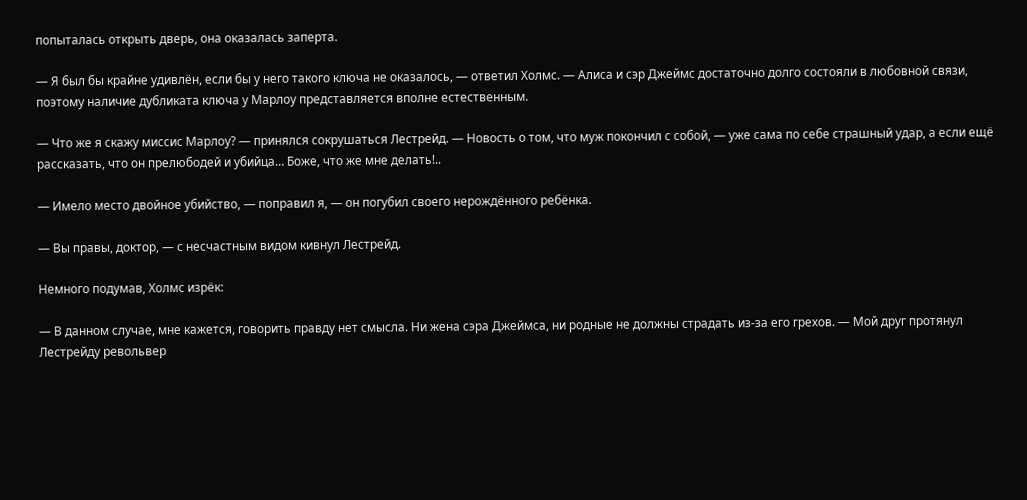попыталась открыть дверь, она оказалась заперта.

— Я был бы крайне удивлён, если бы у него такого ключа не оказалось, — ответил Холмс. — Алиса и сэр Джеймс достаточно долго состояли в любовной связи, поэтому наличие дубликата ключа у Марлоу представляется вполне естественным.

— Что же я скажу миссис Марлоу? — принялся сокрушаться Лестрейд. — Новость о том, что муж покончил с собой, — уже сама по себе страшный удар, а если ещё рассказать, что он прелюбодей и убийца… Боже, что же мне делать!..

— Имело место двойное убийство, — поправил я, — он погубил своего нерождённого ребёнка.

— Вы правы, доктор, — с несчастным видом кивнул Лестрейд.

Немного подумав, Холмс изрёк:

— В данном случае, мне кажется, говорить правду нет смысла. Ни жена сэра Джеймса, ни родные не должны страдать из-за его грехов. — Мой друг протянул Лестрейду револьвер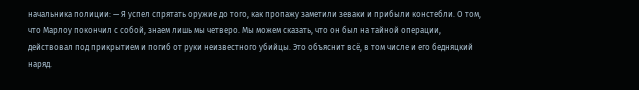начальника полиции: — Я успел спрятать оружие до того, как пропажу заметили зеваки и прибыли констебли. О том, что Марлоу покончил с собой, знаем лишь мы четверо. Мы можем сказать, что он был на тайной операции, действовал под прикрытием и погиб от руки неизвестного убийцы. Это объяснит всё, в том числе и его бедняцкий наряд.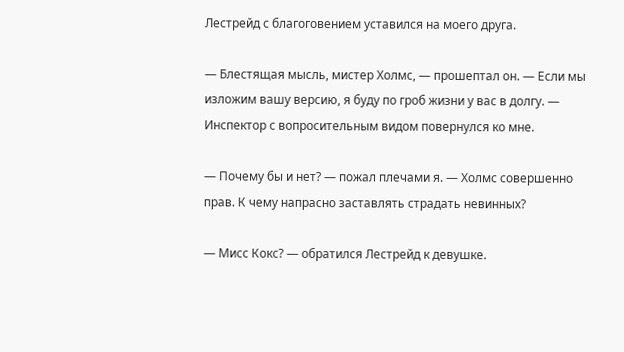Лестрейд с благоговением уставился на моего друга.

— Блестящая мысль, мистер Холмс, — прошептал он. — Если мы изложим вашу версию, я буду по гроб жизни у вас в долгу. — Инспектор с вопросительным видом повернулся ко мне.

— Почему бы и нет? — пожал плечами я. — Холмс совершенно прав. К чему напрасно заставлять страдать невинных?

— Мисс Кокс? — обратился Лестрейд к девушке.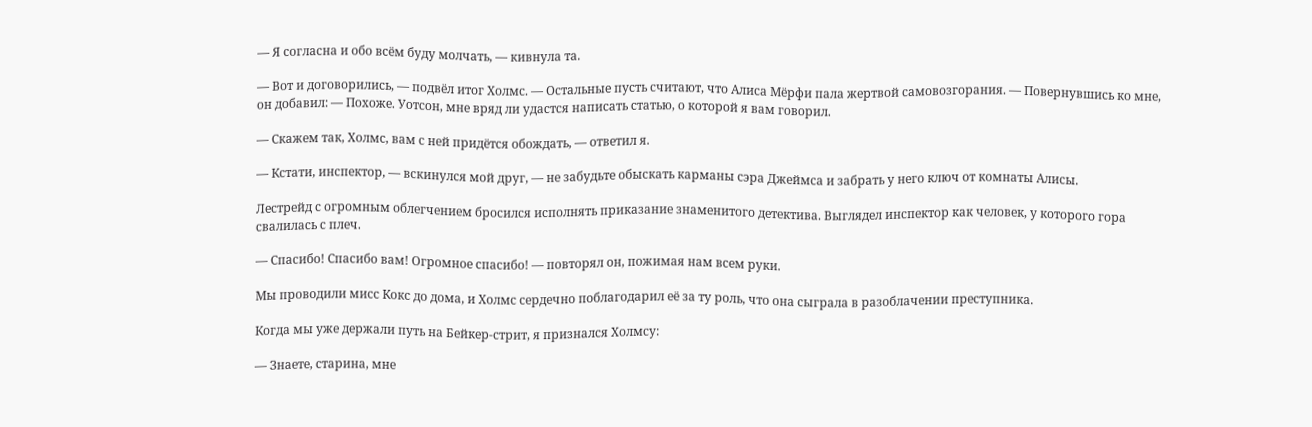— Я согласна и обо всём буду молчать, — кивнула та.

— Вот и договорились, — подвёл итог Холмс. — Остальные пусть считают, что Алиса Мёрфи пала жертвой самовозгорания. — Повернувшись ко мне, он добавил: — Похоже. Уотсон, мне вряд ли удастся написать статью, о которой я вам говорил.

— Скажем так, Холмс, вам с ней придётся обождать, — ответил я.

— Кстати, инспектор, — вскинулся мой друг, — не забудьте обыскать карманы сэра Джеймса и забрать у него ключ от комнаты Алисы.

Лестрейд с огромным облегчением бросился исполнять приказание знаменитого детектива. Выглядел инспектор как человек, у которого гора свалилась с плеч.

— Спасибо! Спасибо вам! Огромное спасибо! — повторял он, пожимая нам всем руки.

Мы проводили мисс Кокс до дома, и Холмс сердечно поблагодарил её за ту роль, что она сыграла в разоблачении преступника.

Когда мы уже держали путь на Бейкер-стрит, я признался Холмсу:

— Знаете, старина, мне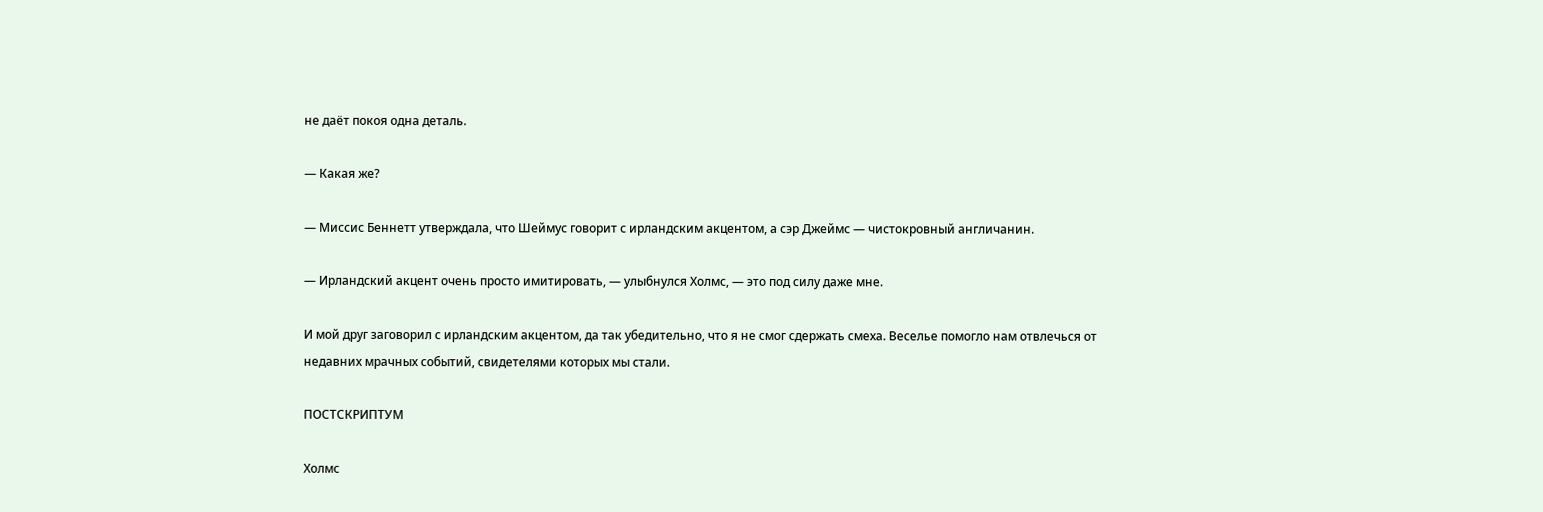не даёт покоя одна деталь.

— Какая же?

— Миссис Беннетт утверждала, что Шеймус говорит с ирландским акцентом, а сэр Джеймс — чистокровный англичанин.

— Ирландский акцент очень просто имитировать, — улыбнулся Холмс, — это под силу даже мне.

И мой друг заговорил с ирландским акцентом, да так убедительно, что я не смог сдержать смеха. Веселье помогло нам отвлечься от недавних мрачных событий, свидетелями которых мы стали.

ПОСТСКРИПТУМ

Холмс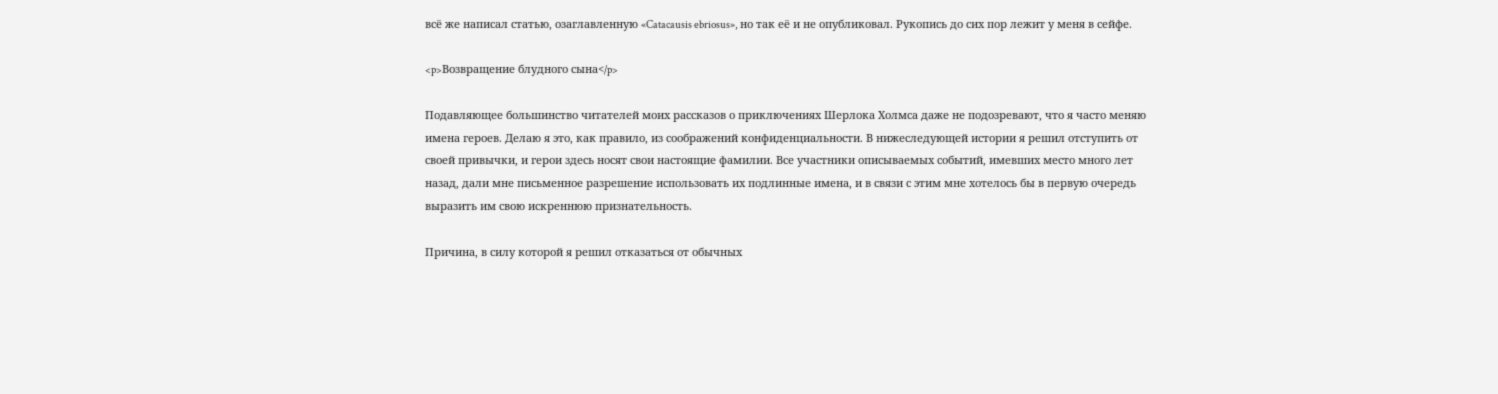всё же написал статью, озаглавленную «Catacausis ebriosus», но так её и не опубликовал. Рукопись до сих пор лежит у меня в сейфе.

<p>Возвращение блудного сына</p>

Подавляющее большинство читателей моих рассказов о приключениях Шерлока Холмса даже не подозревают, что я часто меняю имена героев. Делаю я это, как правило, из соображений конфиденциальности. В нижеследующей истории я решил отступить от своей привычки, и герои здесь носят свои настоящие фамилии. Все участники описываемых событий, имевших место много лет назад, дали мне письменное разрешение использовать их подлинные имена, и в связи с этим мне хотелось бы в первую очередь выразить им свою искреннюю признательность.

Причина, в силу которой я решил отказаться от обычных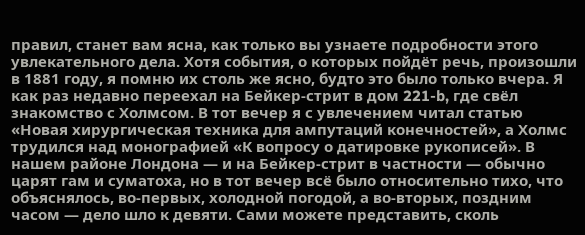правил, станет вам ясна, как только вы узнаете подробности этого увлекательного дела. Хотя события, о которых пойдёт речь, произошли в 1881 году, я помню их столь же ясно, будто это было только вчера. Я как раз недавно переехал на Бейкер-стрит в дом 221-b, где свёл знакомство с Холмсом. В тот вечер я с увлечением читал статью «Новая хирургическая техника для ампутаций конечностей», а Холмс трудился над монографией «К вопросу о датировке рукописей». В нашем районе Лондона — и на Бейкер-стрит в частности — обычно царят гам и суматоха, но в тот вечер всё было относительно тихо, что объяснялось, во-первых, холодной погодой, а во-вторых, поздним часом — дело шло к девяти. Сами можете представить, сколь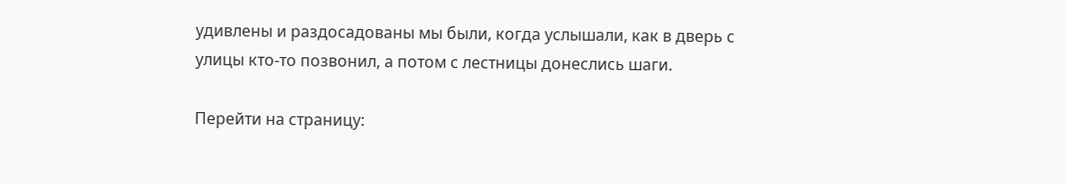удивлены и раздосадованы мы были, когда услышали, как в дверь с улицы кто-то позвонил, а потом с лестницы донеслись шаги.

Перейти на страницу: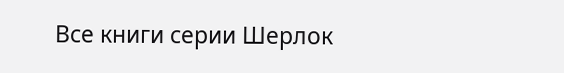Все книги серии Шерлок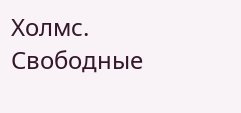Холмс. Свободные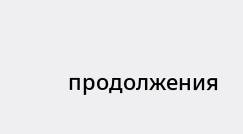продолжения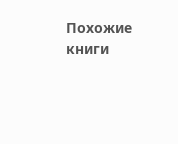Похожие книги